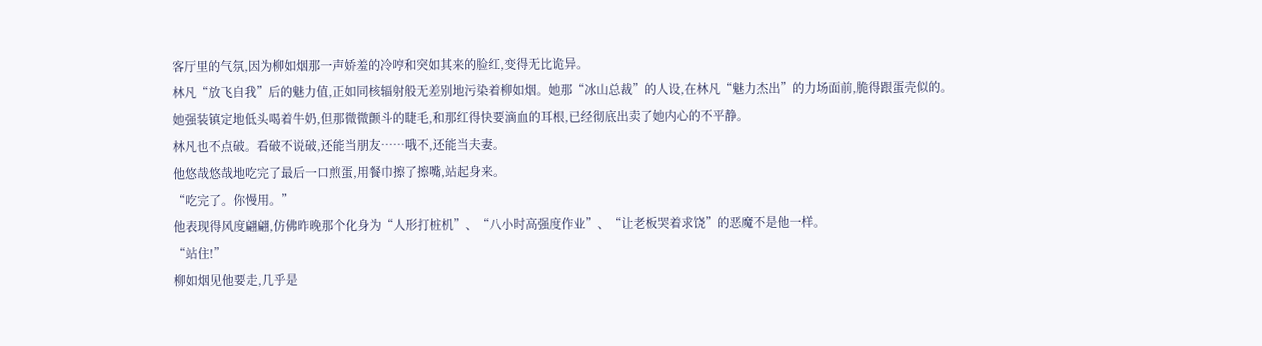客厅里的气氛,因为柳如烟那一声娇羞的冷哼和突如其来的脸红,变得无比诡异。
林凡“放飞自我”后的魅力值,正如同核辐射般无差别地污染着柳如烟。她那“冰山总裁”的人设,在林凡“魅力杰出”的力场面前,脆得跟蛋壳似的。
她强装镇定地低头喝着牛奶,但那微微颤斗的睫毛,和那红得快要滴血的耳根,已经彻底出卖了她内心的不平静。
林凡也不点破。看破不说破,还能当朋友……哦不,还能当夫妻。
他悠哉悠哉地吃完了最后一口煎蛋,用餐巾擦了擦嘴,站起身来。
“吃完了。你慢用。”
他表现得风度翩翩,仿佛昨晚那个化身为“人形打桩机”、“八小时高强度作业”、“让老板哭着求饶”的恶魔不是他一样。
“站住!”
柳如烟见他要走,几乎是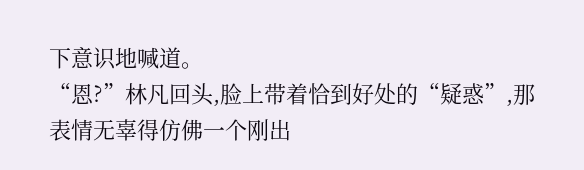下意识地喊道。
“恩?”林凡回头,脸上带着恰到好处的“疑惑”,那表情无辜得仿佛一个刚出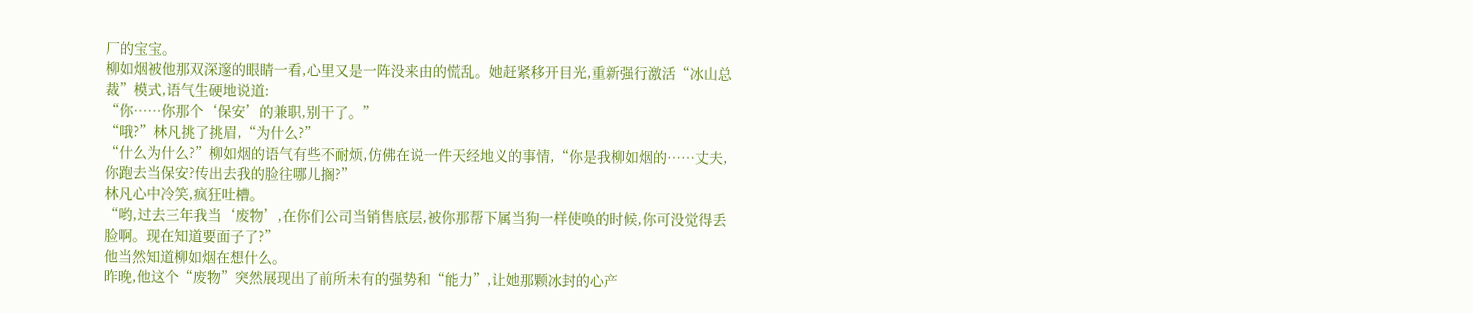厂的宝宝。
柳如烟被他那双深邃的眼睛一看,心里又是一阵没来由的慌乱。她赶紧移开目光,重新强行激活“冰山总裁”模式,语气生硬地说道:
“你……你那个‘保安’的兼职,别干了。”
“哦?”林凡挑了挑眉,“为什么?”
“什么为什么?”柳如烟的语气有些不耐烦,仿佛在说一件天经地义的事情,“你是我柳如烟的……丈夫,你跑去当保安?传出去我的脸往哪儿搁?”
林凡心中冷笑,疯狂吐槽。
“哟,过去三年我当‘废物’,在你们公司当销售底层,被你那帮下属当狗一样使唤的时候,你可没觉得丢脸啊。现在知道要面子了?”
他当然知道柳如烟在想什么。
昨晚,他这个“废物”突然展现出了前所未有的强势和“能力”,让她那颗冰封的心产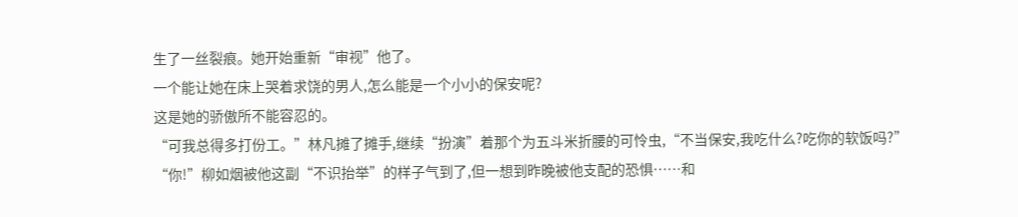生了一丝裂痕。她开始重新“审视”他了。
一个能让她在床上哭着求饶的男人,怎么能是一个小小的保安呢?
这是她的骄傲所不能容忍的。
“可我总得多打份工。”林凡摊了摊手,继续“扮演”着那个为五斗米折腰的可怜虫,“不当保安,我吃什么?吃你的软饭吗?”
“你!”柳如烟被他这副“不识抬举”的样子气到了,但一想到昨晚被他支配的恐惧……和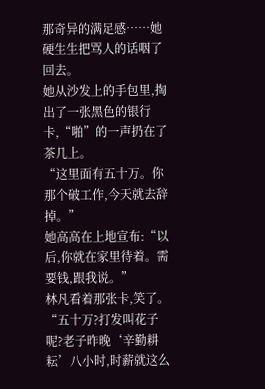那奇异的满足感……她硬生生把骂人的话咽了回去。
她从沙发上的手包里,掏出了一张黑色的银行卡,“啪”的一声扔在了茶几上。
“这里面有五十万。你那个破工作,今天就去辞掉。”
她高高在上地宣布:“以后,你就在家里待着。需要钱,跟我说。”
林凡看着那张卡,笑了。
“五十万?打发叫花子呢?老子昨晚‘辛勤耕耘’八小时,时薪就这么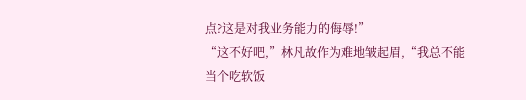点?这是对我业务能力的侮辱!”
“这不好吧,”林凡故作为难地皱起眉,“我总不能当个吃软饭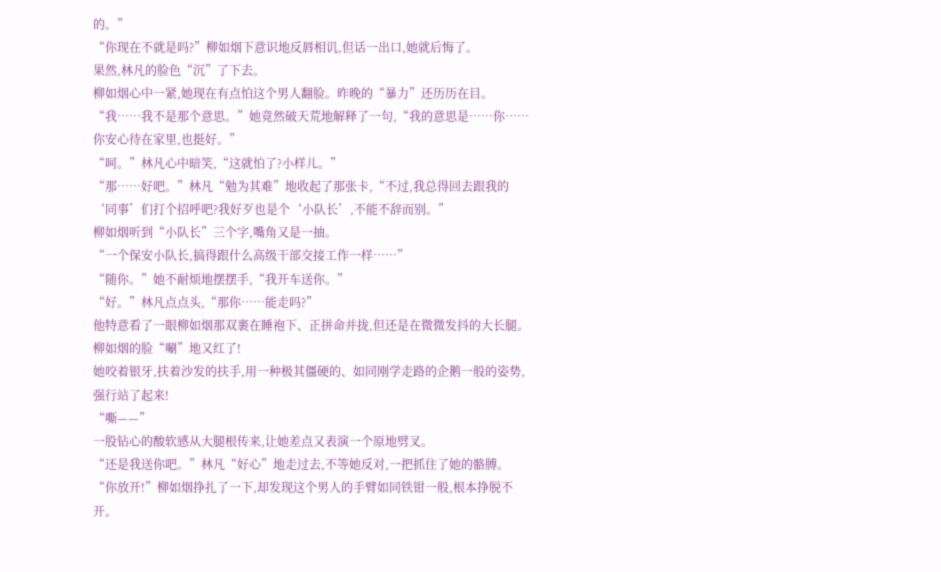的。”
“你现在不就是吗?”柳如烟下意识地反唇相讥,但话一出口,她就后悔了。
果然,林凡的脸色“沉”了下去。
柳如烟心中一紧,她现在有点怕这个男人翻脸。昨晚的“暴力”还历历在目。
“我……我不是那个意思。”她竟然破天荒地解释了一句,“我的意思是……你……你安心待在家里,也挺好。”
“呵。”林凡心中暗笑,“这就怕了?小样儿。”
“那……好吧。”林凡“勉为其难”地收起了那张卡,“不过,我总得回去跟我的‘同事’们打个招呼吧?我好歹也是个‘小队长’,不能不辞而别。”
柳如烟听到“小队长”三个字,嘴角又是一抽。
“一个保安小队长,搞得跟什么高级干部交接工作一样……”
“随你。”她不耐烦地摆摆手,“我开车送你。”
“好。”林凡点点头,“那你……能走吗?”
他特意看了一眼柳如烟那双裹在睡袍下、正拼命并拢,但还是在微微发抖的大长腿。
柳如烟的脸“唰”地又红了!
她咬着银牙,扶着沙发的扶手,用一种极其僵硬的、如同刚学走路的企鹅一般的姿势,强行站了起来!
“嘶——”
一股钻心的酸软感从大腿根传来,让她差点又表演一个原地劈叉。
“还是我送你吧。”林凡“好心”地走过去,不等她反对,一把抓住了她的骼膊。
“你放开!”柳如烟挣扎了一下,却发现这个男人的手臂如同铁钳一般,根本挣脱不开。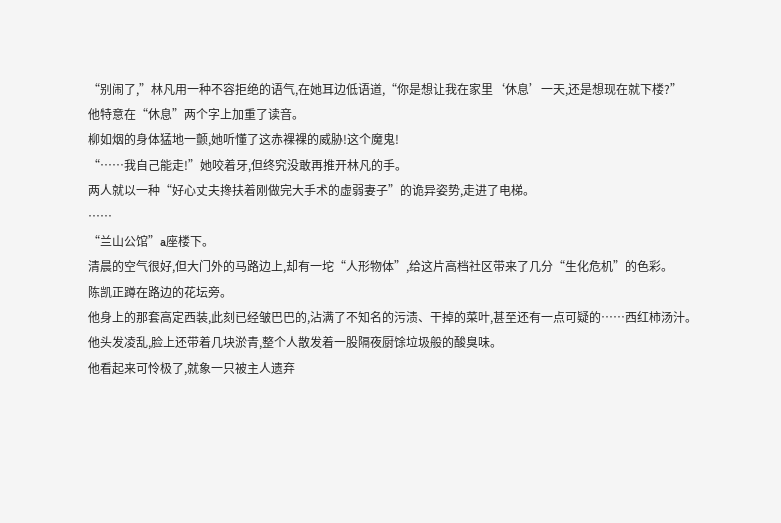“别闹了,”林凡用一种不容拒绝的语气,在她耳边低语道,“你是想让我在家里‘休息’一天,还是想现在就下楼?”
他特意在“休息”两个字上加重了读音。
柳如烟的身体猛地一颤,她听懂了这赤裸裸的威胁!这个魔鬼!
“……我自己能走!”她咬着牙,但终究没敢再推开林凡的手。
两人就以一种“好心丈夫搀扶着刚做完大手术的虚弱妻子”的诡异姿势,走进了电梯。
……
“兰山公馆”a座楼下。
清晨的空气很好,但大门外的马路边上,却有一坨“人形物体”,给这片高档社区带来了几分“生化危机”的色彩。
陈凯正蹲在路边的花坛旁。
他身上的那套高定西装,此刻已经皱巴巴的,沾满了不知名的污渍、干掉的菜叶,甚至还有一点可疑的……西红柿汤汁。
他头发凌乱,脸上还带着几块淤青,整个人散发着一股隔夜厨馀垃圾般的酸臭味。
他看起来可怜极了,就象一只被主人遗弃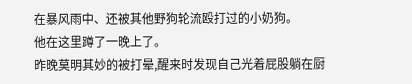在暴风雨中、还被其他野狗轮流殴打过的小奶狗。
他在这里蹲了一晚上了。
昨晚莫明其妙的被打晕,醒来时发现自己光着屁股躺在厨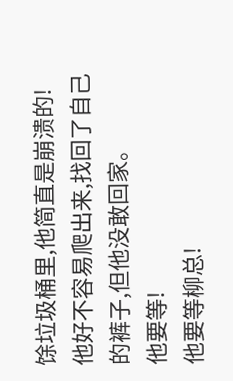馀垃圾桶里,他简直是崩溃的!
他好不容易爬出来,找回了自己的裤子,但他没敢回家。
他要等!
他要等柳总!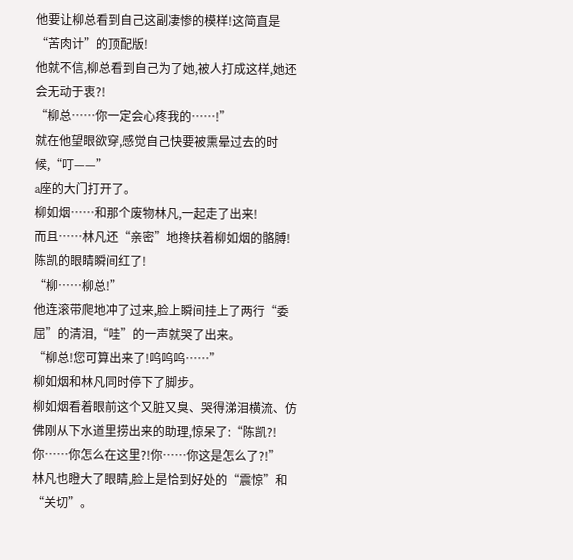他要让柳总看到自己这副凄惨的模样!这简直是“苦肉计”的顶配版!
他就不信,柳总看到自己为了她,被人打成这样,她还会无动于衷?!
“柳总……你一定会心疼我的……!”
就在他望眼欲穿,感觉自己快要被熏晕过去的时候,“叮——”
a座的大门打开了。
柳如烟……和那个废物林凡,一起走了出来!
而且……林凡还“亲密”地搀扶着柳如烟的骼膊!
陈凯的眼睛瞬间红了!
“柳……柳总!”
他连滚带爬地冲了过来,脸上瞬间挂上了两行“委屈”的清泪,“哇”的一声就哭了出来。
“柳总!您可算出来了!呜呜呜……”
柳如烟和林凡同时停下了脚步。
柳如烟看着眼前这个又脏又臭、哭得涕泪横流、仿佛刚从下水道里捞出来的助理,惊呆了:“陈凯?!你……你怎么在这里?!你……你这是怎么了?!”
林凡也瞪大了眼睛,脸上是恰到好处的“震惊”和“关切”。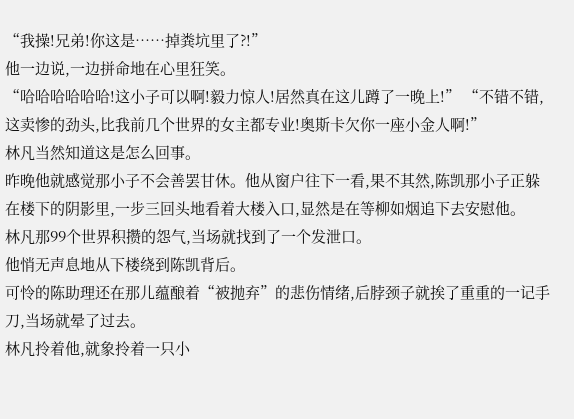“我操!兄弟!你这是……掉粪坑里了?!”
他一边说,一边拼命地在心里狂笑。
“哈哈哈哈哈哈!这小子可以啊!毅力惊人!居然真在这儿蹲了一晚上!” “不错不错,这卖惨的劲头,比我前几个世界的女主都专业!奥斯卡欠你一座小金人啊!”
林凡当然知道这是怎么回事。
昨晚他就感觉那小子不会善罢甘休。他从窗户往下一看,果不其然,陈凯那小子正躲在楼下的阴影里,一步三回头地看着大楼入口,显然是在等柳如烟追下去安慰他。
林凡那99个世界积攒的怨气,当场就找到了一个发泄口。
他悄无声息地从下楼绕到陈凯背后。
可怜的陈助理还在那儿蕴酿着“被抛弃”的悲伤情绪,后脖颈子就挨了重重的一记手刀,当场就晕了过去。
林凡拎着他,就象拎着一只小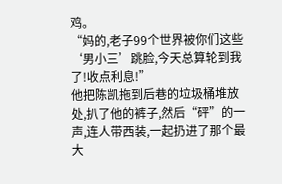鸡。
“妈的,老子99个世界被你们这些‘男小三’跳脸,今天总算轮到我了!收点利息!”
他把陈凯拖到后巷的垃圾桶堆放处,扒了他的裤子,然后“砰”的一声,连人带西装,一起扔进了那个最大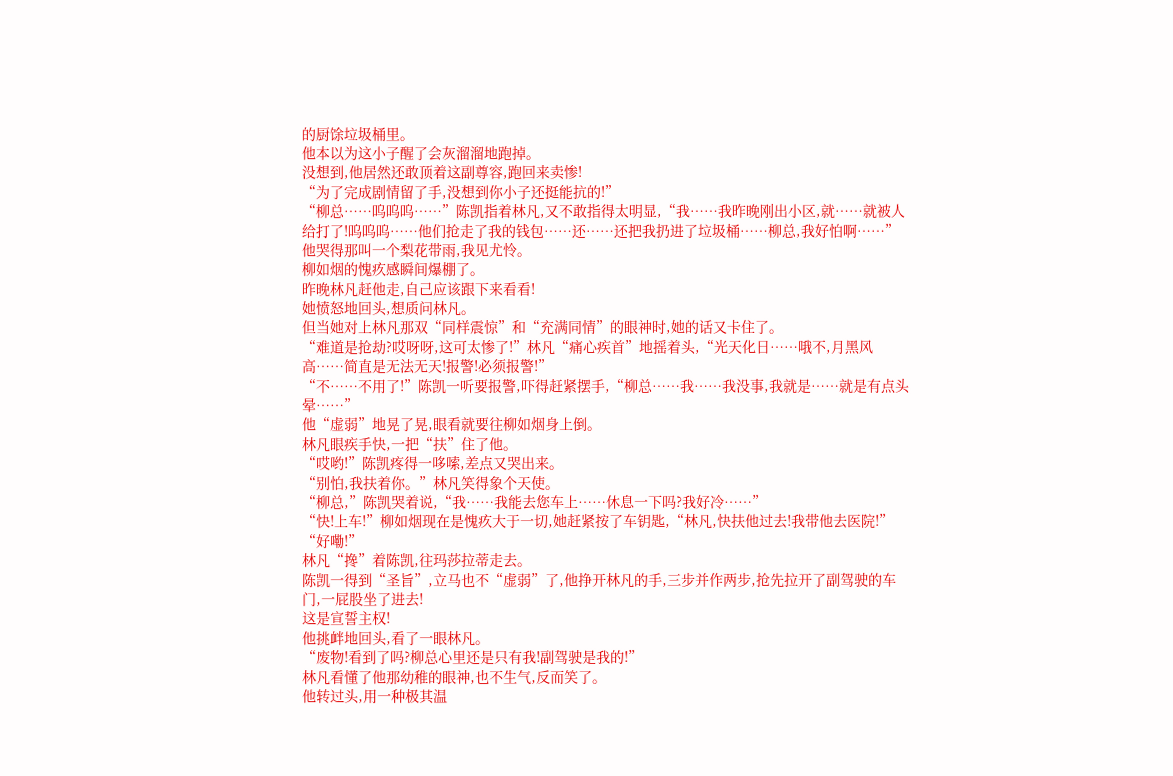的厨馀垃圾桶里。
他本以为这小子醒了会灰溜溜地跑掉。
没想到,他居然还敢顶着这副尊容,跑回来卖惨!
“为了完成剧情留了手,没想到你小子还挺能抗的!”
“柳总……呜呜呜……”陈凯指着林凡,又不敢指得太明显,“我……我昨晚刚出小区,就……就被人给打了!呜呜呜……他们抢走了我的钱包……还……还把我扔进了垃圾桶……柳总,我好怕啊……”
他哭得那叫一个梨花带雨,我见尤怜。
柳如烟的愧疚感瞬间爆棚了。
昨晚林凡赶他走,自己应该跟下来看看!
她愤怒地回头,想质问林凡。
但当她对上林凡那双“同样震惊”和“充满同情”的眼神时,她的话又卡住了。
“难道是抢劫?哎呀呀,这可太惨了!”林凡“痛心疾首”地摇着头,“光天化日……哦不,月黑风高……简直是无法无天!报警!必须报警!”
“不……不用了!”陈凯一听要报警,吓得赶紧摆手,“柳总……我……我没事,我就是……就是有点头晕……”
他“虚弱”地晃了晃,眼看就要往柳如烟身上倒。
林凡眼疾手快,一把“扶”住了他。
“哎哟!”陈凯疼得一哆嗦,差点又哭出来。
“别怕,我扶着你。”林凡笑得象个天使。
“柳总,”陈凯哭着说,“我……我能去您车上……休息一下吗?我好冷……”
“快!上车!”柳如烟现在是愧疚大于一切,她赶紧按了车钥匙,“林凡,快扶他过去!我带他去医院!”
“好嘞!”
林凡“搀”着陈凯,往玛莎拉蒂走去。
陈凯一得到“圣旨”,立马也不“虚弱”了,他挣开林凡的手,三步并作两步,抢先拉开了副驾驶的车门,一屁股坐了进去!
这是宣誓主权!
他挑衅地回头,看了一眼林凡。
“废物!看到了吗?柳总心里还是只有我!副驾驶是我的!”
林凡看懂了他那幼稚的眼神,也不生气,反而笑了。
他转过头,用一种极其温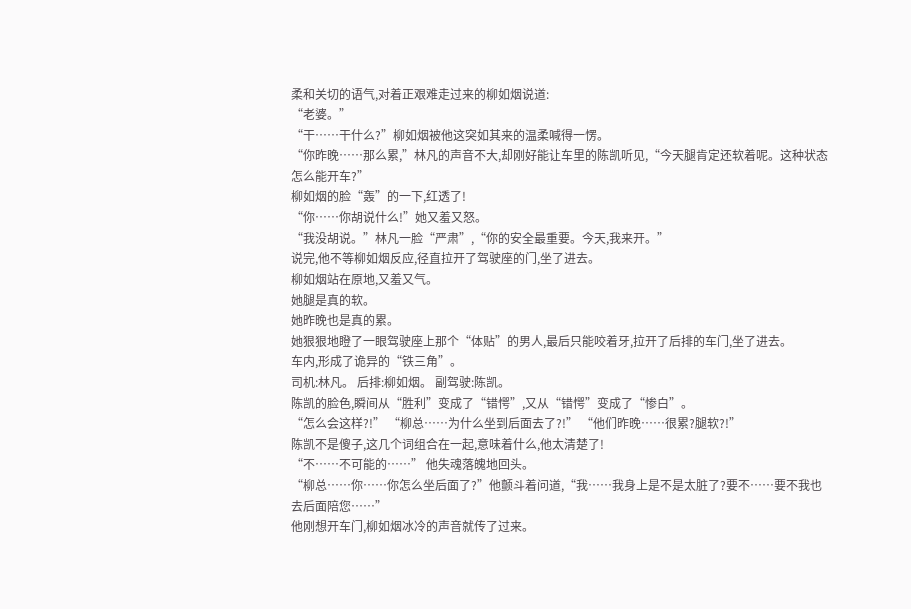柔和关切的语气,对着正艰难走过来的柳如烟说道:
“老婆。”
“干……干什么?”柳如烟被他这突如其来的温柔喊得一愣。
“你昨晚……那么累,”林凡的声音不大,却刚好能让车里的陈凯听见,“今天腿肯定还软着呢。这种状态怎么能开车?”
柳如烟的脸“轰”的一下,红透了!
“你……你胡说什么!”她又羞又怒。
“我没胡说。”林凡一脸“严肃”,“你的安全最重要。今天,我来开。”
说完,他不等柳如烟反应,径直拉开了驾驶座的门,坐了进去。
柳如烟站在原地,又羞又气。
她腿是真的软。
她昨晚也是真的累。
她狠狠地瞪了一眼驾驶座上那个“体贴”的男人,最后只能咬着牙,拉开了后排的车门,坐了进去。
车内,形成了诡异的“铁三角”。
司机:林凡。 后排:柳如烟。 副驾驶:陈凯。
陈凯的脸色,瞬间从“胜利”变成了“错愕”,又从“错愕”变成了“惨白”。
“怎么会这样?!” “柳总……为什么坐到后面去了?!” “他们昨晚……很累?腿软?!”
陈凯不是傻子,这几个词组合在一起,意味着什么,他太清楚了!
“不……不可能的……” 他失魂落魄地回头。
“柳总……你……你怎么坐后面了?”他颤斗着问道,“我……我身上是不是太脏了?要不……要不我也去后面陪您……”
他刚想开车门,柳如烟冰冷的声音就传了过来。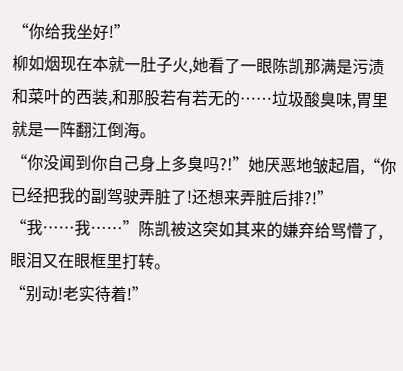“你给我坐好!”
柳如烟现在本就一肚子火,她看了一眼陈凯那满是污渍和菜叶的西装,和那股若有若无的……垃圾酸臭味,胃里就是一阵翻江倒海。
“你没闻到你自己身上多臭吗?!”她厌恶地皱起眉,“你已经把我的副驾驶弄脏了!还想来弄脏后排?!”
“我……我……”陈凯被这突如其来的嫌弃给骂懵了,眼泪又在眼框里打转。
“别动!老实待着!”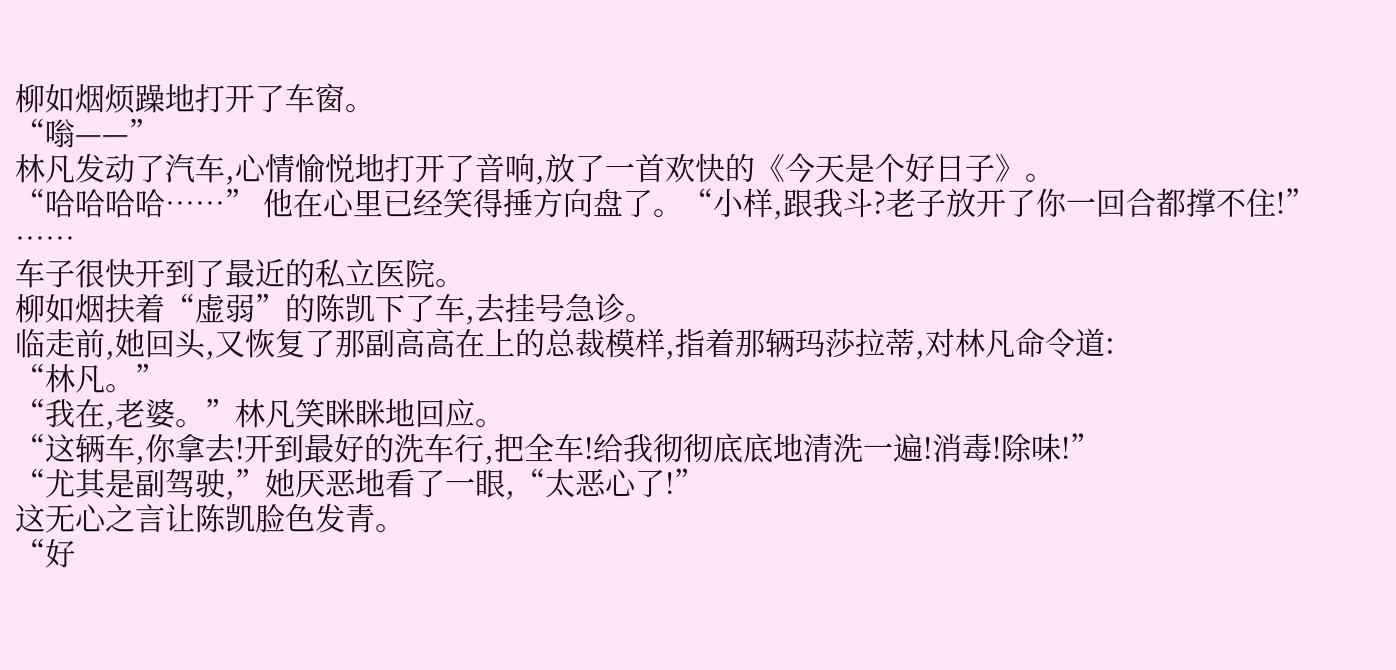柳如烟烦躁地打开了车窗。
“嗡——”
林凡发动了汽车,心情愉悦地打开了音响,放了一首欢快的《今天是个好日子》。
“哈哈哈哈……” 他在心里已经笑得捶方向盘了。“小样,跟我斗?老子放开了你一回合都撑不住!”
……
车子很快开到了最近的私立医院。
柳如烟扶着“虚弱”的陈凯下了车,去挂号急诊。
临走前,她回头,又恢复了那副高高在上的总裁模样,指着那辆玛莎拉蒂,对林凡命令道:
“林凡。”
“我在,老婆。”林凡笑眯眯地回应。
“这辆车,你拿去!开到最好的洗车行,把全车!给我彻彻底底地清洗一遍!消毒!除味!”
“尤其是副驾驶,”她厌恶地看了一眼,“太恶心了!”
这无心之言让陈凯脸色发青。
“好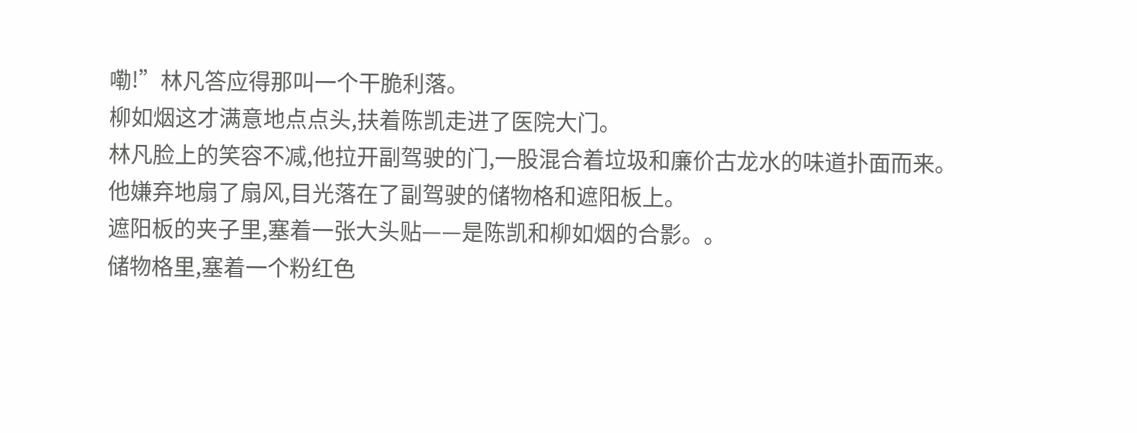嘞!”林凡答应得那叫一个干脆利落。
柳如烟这才满意地点点头,扶着陈凯走进了医院大门。
林凡脸上的笑容不减,他拉开副驾驶的门,一股混合着垃圾和廉价古龙水的味道扑面而来。
他嫌弃地扇了扇风,目光落在了副驾驶的储物格和遮阳板上。
遮阳板的夹子里,塞着一张大头贴——是陈凯和柳如烟的合影。。
储物格里,塞着一个粉红色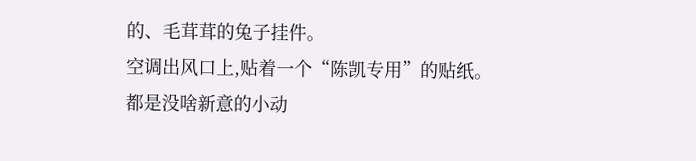的、毛茸茸的兔子挂件。
空调出风口上,贴着一个“陈凯专用”的贴纸。
都是没啥新意的小动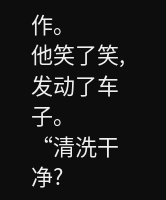作。
他笑了笑,发动了车子。
“清洗干净?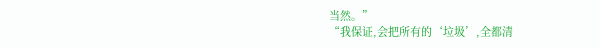当然。”
“我保证,会把所有的‘垃圾’,全都清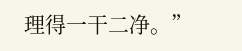理得一干二净。”